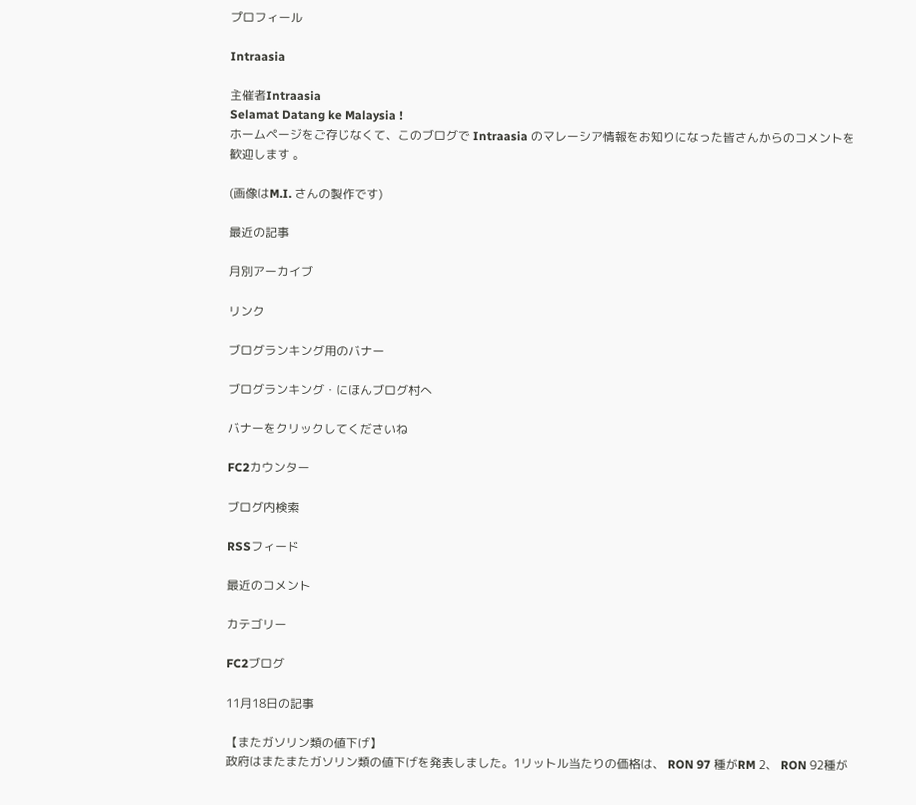プロフィール

Intraasia

主催者Intraasia
Selamat Datang ke Malaysia !
ホームページをご存じなくて、このブログで Intraasia のマレーシア情報をお知りになった皆さんからのコメントを歓迎します 。

(画像はM.I. さんの製作です)

最近の記事

月別アーカイブ

リンク

ブログランキング用のバナー

ブログランキング・にほんブログ村へ

バナーをクリックしてくださいね

FC2カウンター

ブログ内検索

RSSフィード

最近のコメント

カテゴリー

FC2ブログ

11月18日の記事

【またガソリン類の値下げ】
政府はまたまたガソリン類の値下げを発表しました。1リットル当たりの価格は、 RON 97 種がRM 2、 RON 92種が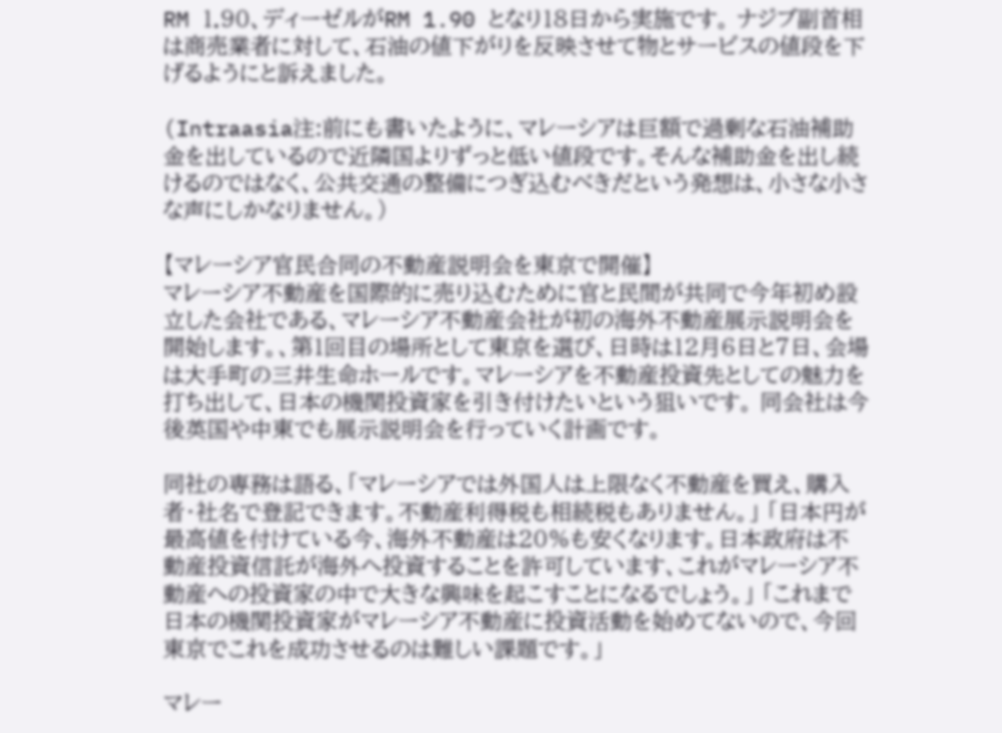RM 1.90、ディーゼルがRM 1.90 となり18日から実施です。 ナジブ副首相は商売業者に対して、石油の値下がりを反映させて物とサービスの値段を下げるようにと訴えました。

(Intraasia注:前にも書いたように、マレーシアは巨額で過剰な石油補助金を出しているので近隣国よりずっと低い値段です。そんな補助金を出し続けるのではなく、公共交通の整備につぎ込むべきだという発想は、小さな小さな声にしかなりません。)

【マレーシア官民合同の不動産説明会を東京で開催】
マレーシア不動産を国際的に売り込むために官と民間が共同で今年初め設立した会社である、マレーシア不動産会社が初の海外不動産展示説明会を開始します。、第1回目の場所として東京を選び、日時は12月6日と7日、会場は大手町の三井生命ホールです。マレーシアを不動産投資先としての魅力を打ち出して、日本の機関投資家を引き付けたいという狙いです。 同会社は今後英国や中東でも展示説明会を行っていく計画です。

同社の専務は語る、「マレーシアでは外国人は上限なく不動産を買え、購入者・社名で登記できます。不動産利得税も相続税もありません。」 「日本円が最高値を付けている今、海外不動産は20%も安くなります。日本政府は不動産投資信託が海外へ投資することを許可しています、これがマレーシア不動産への投資家の中で大きな興味を起こすことになるでしょう。」 「これまで日本の機関投資家がマレーシア不動産に投資活動を始めてないので、今回東京でこれを成功させるのは難しい課題です。」

マレー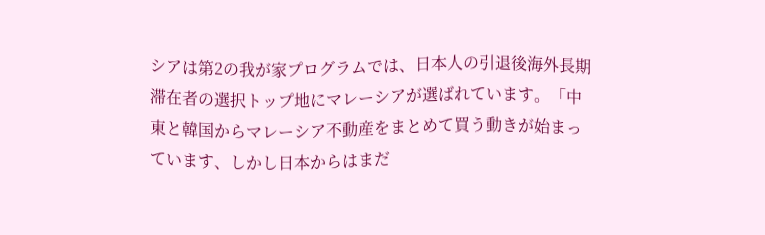シアは第2の我が家プログラムでは、日本人の引退後海外長期滞在者の選択トップ地にマレーシアが選ばれています。「中東と韓国からマレーシア不動産をまとめて買う動きが始まっています、しかし日本からはまだ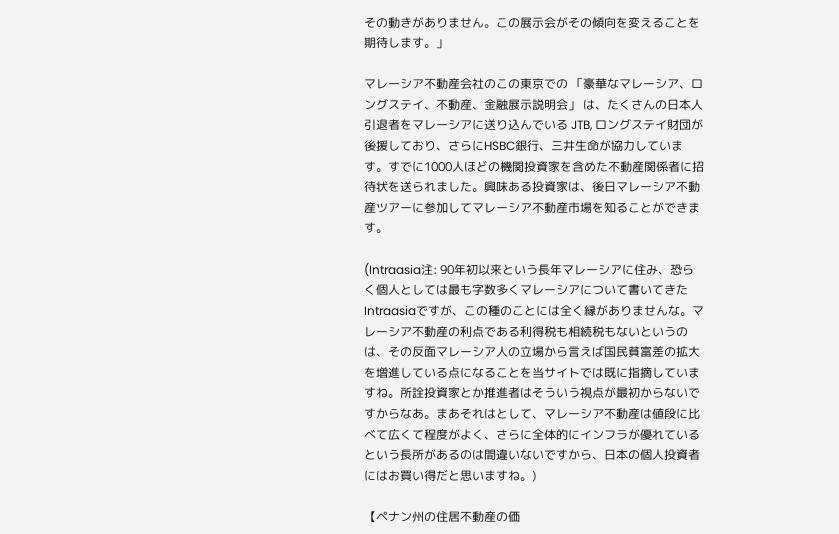その動きがありません。この展示会がその傾向を変えることを期待します。」

マレーシア不動産会社のこの東京での 「豪華なマレーシア、ロングステイ、不動産、金融展示説明会」 は、たくさんの日本人引退者をマレーシアに送り込んでいる JTB, ロングステイ財団が後援しており、さらにHSBC銀行、三井生命が協力しています。すでに1000人ほどの機関投資家を含めた不動産関係者に招待状を送られました。興味ある投資家は、後日マレーシア不動産ツアーに参加してマレーシア不動産市場を知ることができます。

(Intraasia注: 90年初以来という長年マレーシアに住み、恐らく個人としては最も字数多くマレーシアについて書いてきたIntraasiaですが、この種のことには全く縁がありませんな。マレーシア不動産の利点である利得税も相続税もないというのは、その反面マレーシア人の立場から言えば国民貧富差の拡大を増進している点になることを当サイトでは既に指摘していますね。所詮投資家とか推進者はそういう視点が最初からないですからなあ。まあそれはとして、マレーシア不動産は値段に比べて広くて程度がよく、さらに全体的にインフラが優れているという長所があるのは間違いないですから、日本の個人投資者にはお買い得だと思いますね。)

【ペナン州の住居不動産の価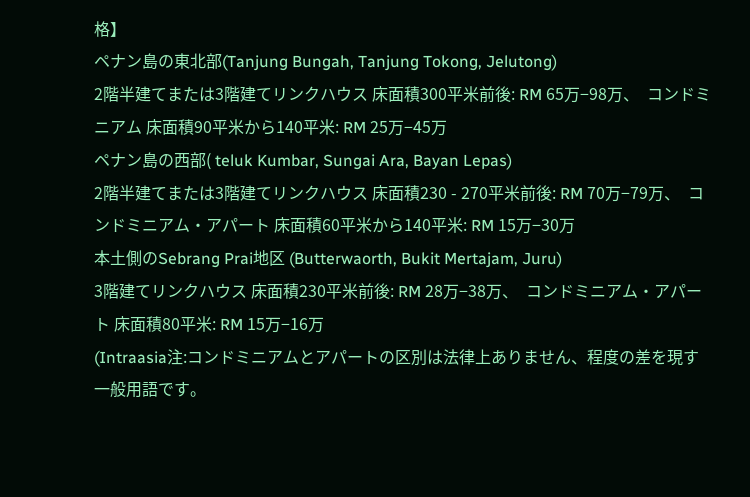格】
ペナン島の東北部(Tanjung Bungah, Tanjung Tokong, Jelutong)
2階半建てまたは3階建てリンクハウス 床面積300平米前後: RM 65万−98万、  コンドミニアム 床面積90平米から140平米: RM 25万−45万
ペナン島の西部( teluk Kumbar, Sungai Ara, Bayan Lepas)
2階半建てまたは3階建てリンクハウス 床面積230 - 270平米前後: RM 70万−79万、  コンドミニアム・アパート 床面積60平米から140平米: RM 15万−30万
本土側のSebrang Prai地区 (Butterwaorth, Bukit Mertajam, Juru)
3階建てリンクハウス 床面積230平米前後: RM 28万−38万、  コンドミニアム・アパート 床面積80平米: RM 15万−16万
(Intraasia注:コンドミニアムとアパートの区別は法律上ありません、程度の差を現す一般用語です。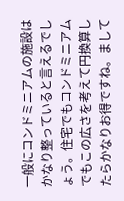一般にコンドミニアムの施設はかなり整っていると言えるでしょう。住宅でもコンドミニアムでもこの広さを考えて円換算したらかなりお得ですね。まして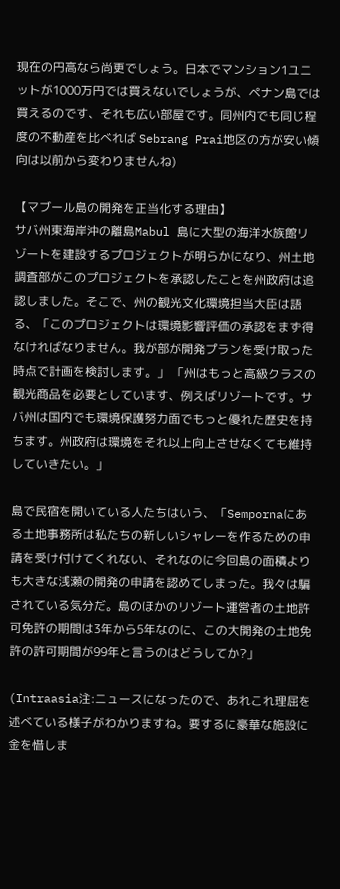現在の円高なら尚更でしょう。日本でマンション1ユニットが1000万円では買えないでしょうが、ペナン島では買えるのです、それも広い部屋です。同州内でも同じ程度の不動産を比べれば Sebrang Prai地区の方が安い傾向は以前から変わりませんね)

【マブール島の開発を正当化する理由】
サバ州東海岸沖の離島Mabul 島に大型の海洋水族館リゾートを建設するプロジェクトが明らかになり、州土地調査部がこのプロジェクトを承認したことを州政府は追認しました。そこで、州の観光文化環境担当大臣は語る、「このプロジェクトは環境影響評価の承認をまず得なければなりません。我が部が開発プランを受け取った時点で計画を検討します。」 「州はもっと高級クラスの観光商品を必要としています、例えばリゾートです。サバ州は国内でも環境保護努力面でもっと優れた歴史を持ちます。州政府は環境をそれ以上向上させなくても維持していきたい。」

島で民宿を開いている人たちはいう、「Sempornaにある土地事務所は私たちの新しいシャレーを作るための申請を受け付けてくれない、それなのに今回島の面積よりも大きな浅瀬の開発の申請を認めてしまった。我々は騙されている気分だ。島のほかのリゾート運営者の土地許可免許の期間は3年から5年なのに、この大開発の土地免許の許可期間が99年と言うのはどうしてか?」

(Intraasia注:ニュースになったので、あれこれ理屈を述べている様子がわかりますね。要するに豪華な施設に金を惜しま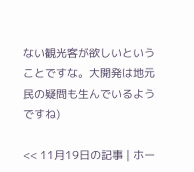ない観光客が欲しいということですな。大開発は地元民の疑問も生んでいるようですね)

<< 11月19日の記事 | ホー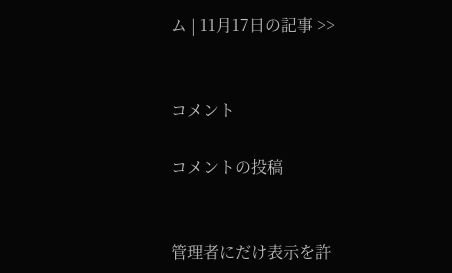ム | 11月17日の記事 >>


コメント

コメントの投稿


管理者にだけ表示を許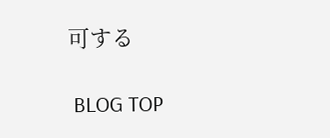可する

 BLOG TOP